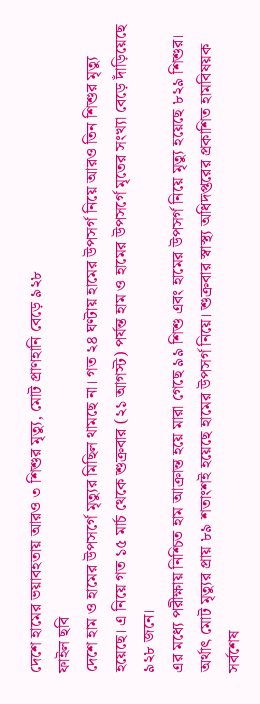দেশে হামের ভয়াবহতায় আরও ৩ শিশুর মৃত্যু, মোট প্রাণহানি বেড়ে ৯২৮
ফাইল ছবি
দেশে হাম ও হামের উপসর্গে মৃত্যুর মিছিল থামছে না। গত ২৪ ঘণ্টায় হামের উপসর্গ নিয়ে আরও তিন শিশুর মৃত্যু হয়েছে। এ নিয়ে গত ১৫ মার্চ থেকে শুক্রবার (২১ আগস্ট) পর্যন্ত হাম ও হামের উপসর্গে মৃতের সংখ্যা বেড়ে দাঁড়িয়েছে ৯২৮ জনে।
এর মধ্যে পরীক্ষায় নিশ্চিত হাম আক্রান্ত হয়ে মারা গেছে ৯৯ শিশু এবং হামের উপসর্গ নিয়ে মৃত্যু হয়েছে ৮২৯ শিশুর। অর্থাৎ মোট মৃত্যুর প্রায় ৮৯ শতাংশই হয়েছে হামের উপসর্গ নিয়ে। শুক্রবার স্বাস্থ্য অধিদপ্তরের প্রকাশিত হামবিষয়ক সর্বশেষ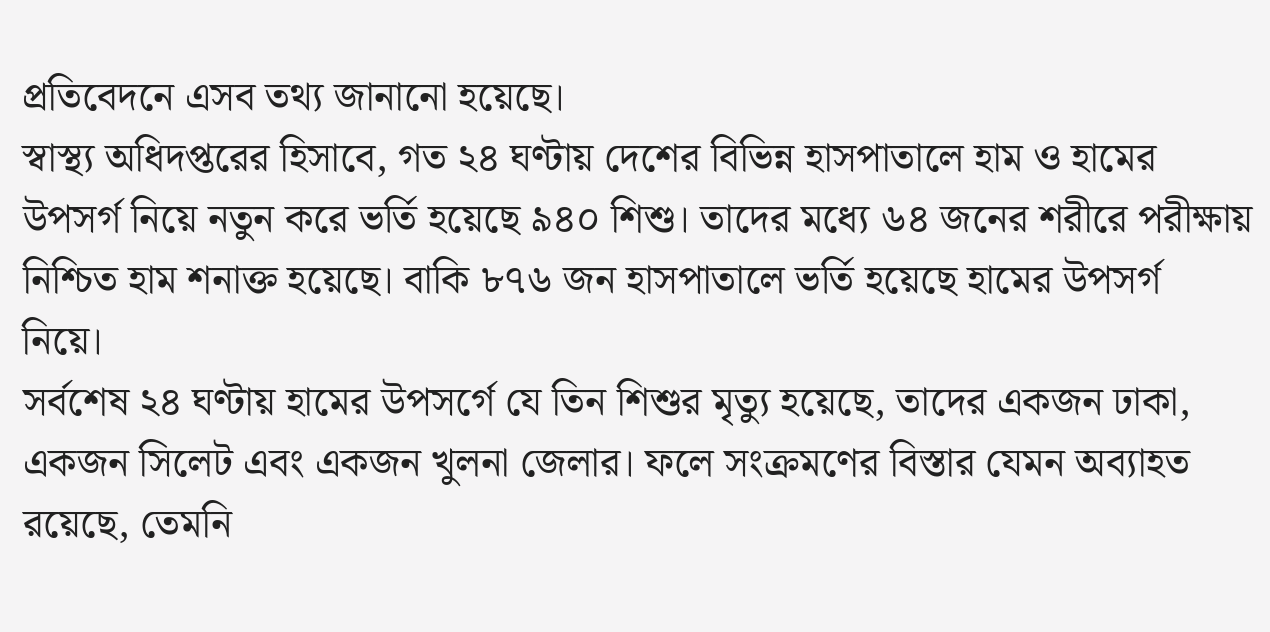প্রতিবেদনে এসব তথ্য জানানো হয়েছে।
স্বাস্থ্য অধিদপ্তরের হিসাবে, গত ২৪ ঘণ্টায় দেশের বিভিন্ন হাসপাতালে হাম ও হামের উপসর্গ নিয়ে নতুন করে ভর্তি হয়েছে ৯৪০ শিশু। তাদের মধ্যে ৬৪ জনের শরীরে পরীক্ষায় নিশ্চিত হাম শনাক্ত হয়েছে। বাকি ৮৭৬ জন হাসপাতালে ভর্তি হয়েছে হামের উপসর্গ নিয়ে।
সর্বশেষ ২৪ ঘণ্টায় হামের উপসর্গে যে তিন শিশুর মৃত্যু হয়েছে, তাদের একজন ঢাকা, একজন সিলেট এবং একজন খুলনা জেলার। ফলে সংক্রমণের বিস্তার যেমন অব্যাহত রয়েছে, তেমনি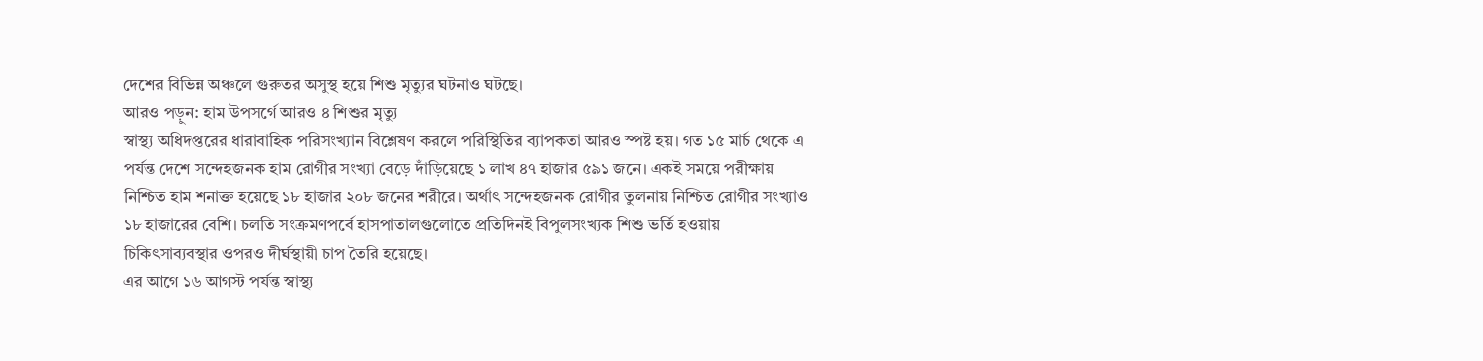দেশের বিভিন্ন অঞ্চলে গুরুতর অসুস্থ হয়ে শিশু মৃত্যুর ঘটনাও ঘটছে।
আরও পড়ুন: হাম উপসর্গে আরও ৪ শিশুর মৃত্যু
স্বাস্থ্য অধিদপ্তরের ধারাবাহিক পরিসংখ্যান বিশ্লেষণ করলে পরিস্থিতির ব্যাপকতা আরও স্পষ্ট হয়। গত ১৫ মার্চ থেকে এ পর্যন্ত দেশে সন্দেহজনক হাম রোগীর সংখ্যা বেড়ে দাঁড়িয়েছে ১ লাখ ৪৭ হাজার ৫৯১ জনে। একই সময়ে পরীক্ষায় নিশ্চিত হাম শনাক্ত হয়েছে ১৮ হাজার ২০৮ জনের শরীরে। অর্থাৎ সন্দেহজনক রোগীর তুলনায় নিশ্চিত রোগীর সংখ্যাও ১৮ হাজারের বেশি। চলতি সংক্রমণপর্বে হাসপাতালগুলোতে প্রতিদিনই বিপুলসংখ্যক শিশু ভর্তি হওয়ায় চিকিৎসাব্যবস্থার ওপরও দীর্ঘস্থায়ী চাপ তৈরি হয়েছে।
এর আগে ১৬ আগস্ট পর্যন্ত স্বাস্থ্য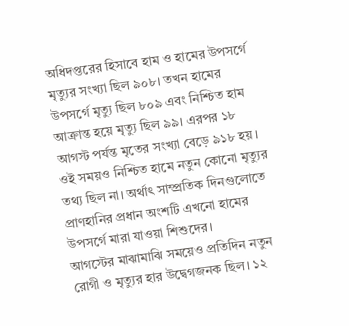অধিদপ্তরের হিসাবে হাম ও হামের উপসর্গে মৃত্যুর সংখ্যা ছিল ৯০৮। তখন হামের উপসর্গে মৃত্যু ছিল ৮০৯ এবং নিশ্চিত হাম আক্রান্ত হয়ে মৃত্যু ছিল ৯৯। এরপর ১৮ আগস্ট পর্যন্ত মৃতের সংখ্যা বেড়ে ৯১৮ হয়। ওই সময়ও নিশ্চিত হামে নতুন কোনো মৃত্যুর তথ্য ছিল না। অর্থাৎ সাম্প্রতিক দিনগুলোতে প্রাণহানির প্রধান অংশটি এখনো হামের উপসর্গে মারা যাওয়া শিশুদের।
আগস্টের মাঝামাঝি সময়েও প্রতিদিন নতুন রোগী ও মৃত্যুর হার উদ্বেগজনক ছিল। ১২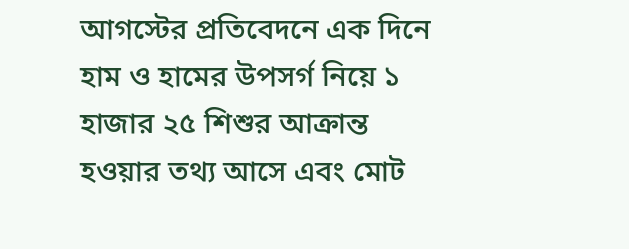আগস্টের প্রতিবেদনে এক দিনে হাম ও হামের উপসর্গ নিয়ে ১ হাজার ২৫ শিশুর আক্রান্ত হওয়ার তথ্য আসে এবং মোট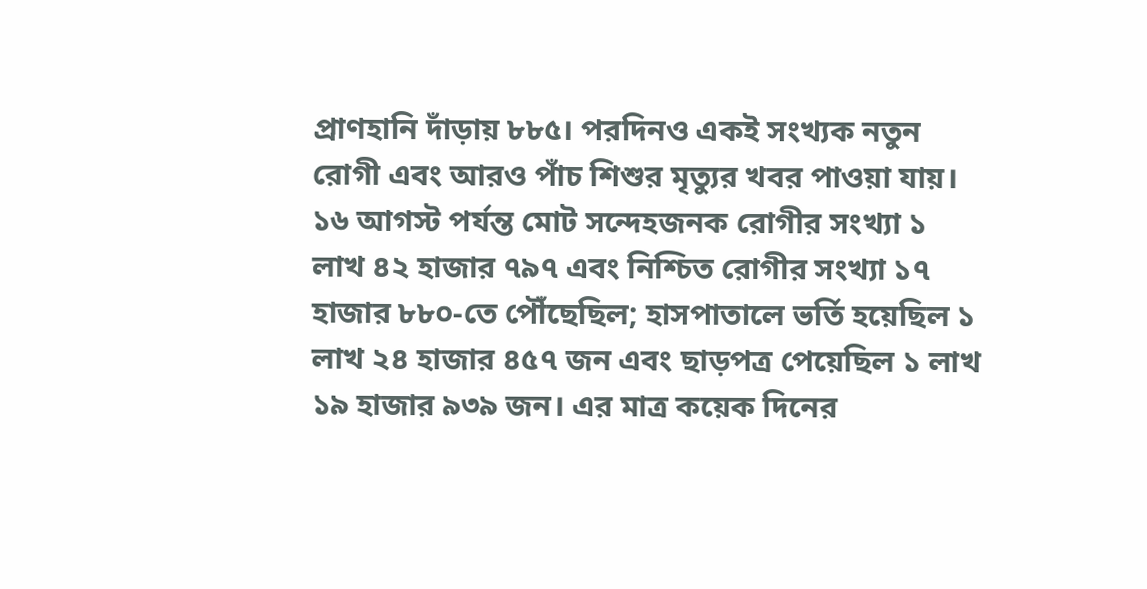প্রাণহানি দাঁড়ায় ৮৮৫। পরদিনও একই সংখ্যক নতুন রোগী এবং আরও পাঁচ শিশুর মৃত্যুর খবর পাওয়া যায়। ১৬ আগস্ট পর্যন্ত মোট সন্দেহজনক রোগীর সংখ্যা ১ লাখ ৪২ হাজার ৭৯৭ এবং নিশ্চিত রোগীর সংখ্যা ১৭ হাজার ৮৮০-তে পৌঁছেছিল; হাসপাতালে ভর্তি হয়েছিল ১ লাখ ২৪ হাজার ৪৫৭ জন এবং ছাড়পত্র পেয়েছিল ১ লাখ ১৯ হাজার ৯৩৯ জন। এর মাত্র কয়েক দিনের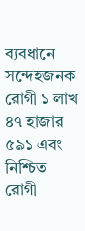ব্যবধানে সন্দেহজনক রোগী ১ লাখ ৪৭ হাজার ৫৯১ এবং নিশ্চিত রোগী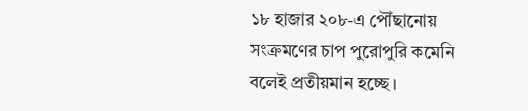১৮ হাজার ২০৮-এ পৌঁছানোয় সংক্রমণের চাপ পুরোপুরি কমেনি বলেই প্রতীয়মান হচ্ছে।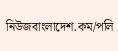নিউজবাংলাদেশ.কম/পলি